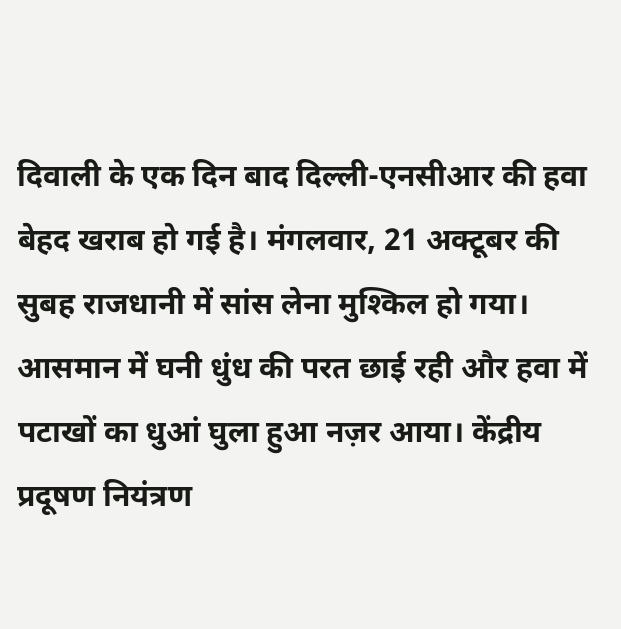दिवाली के एक दिन बाद दिल्ली-एनसीआर की हवा बेहद खराब हो गई है। मंगलवार, 21 अक्टूबर की सुबह राजधानी में सांस लेना मुश्किल हो गया। आसमान में घनी धुंध की परत छाई रही और हवा में पटाखों का धुआं घुला हुआ नज़र आया। केंद्रीय प्रदूषण नियंत्रण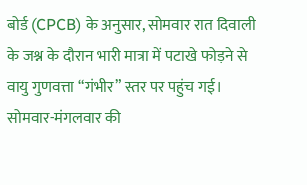बोर्ड (CPCB) के अनुसार, सोमवार रात दिवाली के जश्न के दौरान भारी मात्रा में पटाखे फोड़ने से वायु गुणवत्ता “गंभीर” स्तर पर पहुंच गई।
सोमवार-मंगलवार की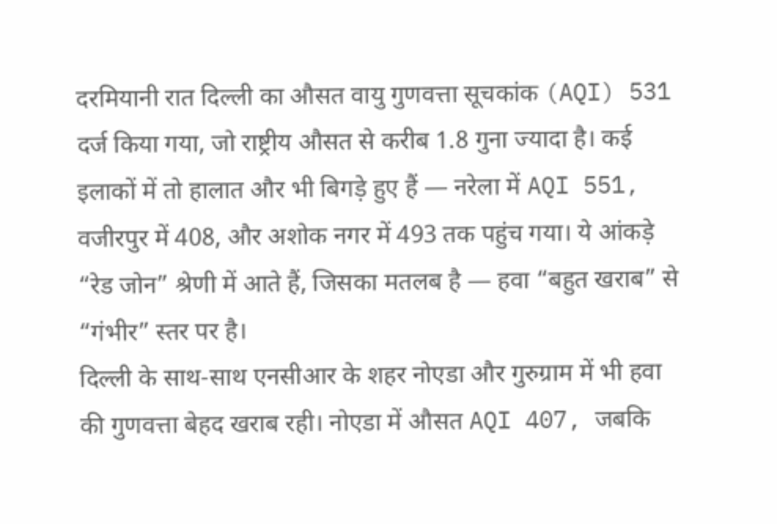दरमियानी रात दिल्ली का औसत वायु गुणवत्ता सूचकांक (AQI) 531 दर्ज किया गया, जो राष्ट्रीय औसत से करीब 1.8 गुना ज्यादा है। कई इलाकों में तो हालात और भी बिगड़े हुए हैं — नरेला में AQI 551, वजीरपुर में 408, और अशोक नगर में 493 तक पहुंच गया। ये आंकड़े “रेड जोन” श्रेणी में आते हैं, जिसका मतलब है — हवा “बहुत खराब” से “गंभीर” स्तर पर है।
दिल्ली के साथ-साथ एनसीआर के शहर नोएडा और गुरुग्राम में भी हवा की गुणवत्ता बेहद खराब रही। नोएडा में औसत AQI 407, जबकि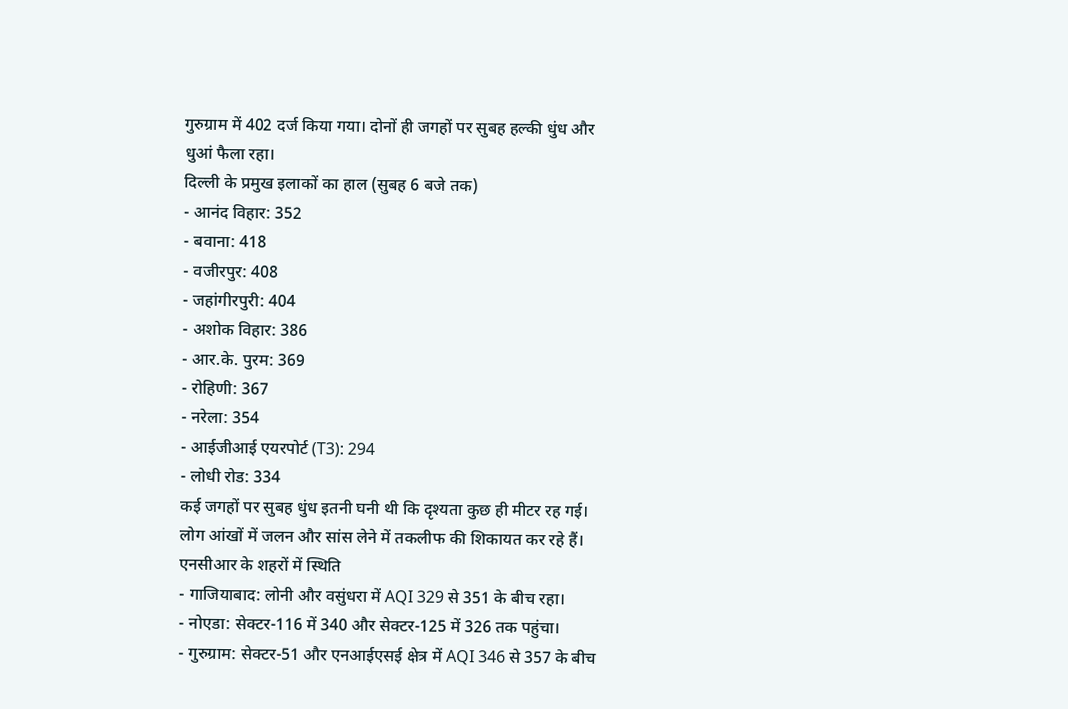गुरुग्राम में 402 दर्ज किया गया। दोनों ही जगहों पर सुबह हल्की धुंध और धुआं फैला रहा।
दिल्ली के प्रमुख इलाकों का हाल (सुबह 6 बजे तक)
- आनंद विहार: 352
- बवाना: 418
- वजीरपुर: 408
- जहांगीरपुरी: 404
- अशोक विहार: 386
- आर.के. पुरम: 369
- रोहिणी: 367
- नरेला: 354
- आईजीआई एयरपोर्ट (T3): 294
- लोधी रोड: 334
कई जगहों पर सुबह धुंध इतनी घनी थी कि दृश्यता कुछ ही मीटर रह गई। लोग आंखों में जलन और सांस लेने में तकलीफ की शिकायत कर रहे हैं।
एनसीआर के शहरों में स्थिति
- गाजियाबाद: लोनी और वसुंधरा में AQI 329 से 351 के बीच रहा।
- नोएडा: सेक्टर-116 में 340 और सेक्टर-125 में 326 तक पहुंचा।
- गुरुग्राम: सेक्टर-51 और एनआईएसई क्षेत्र में AQI 346 से 357 के बीच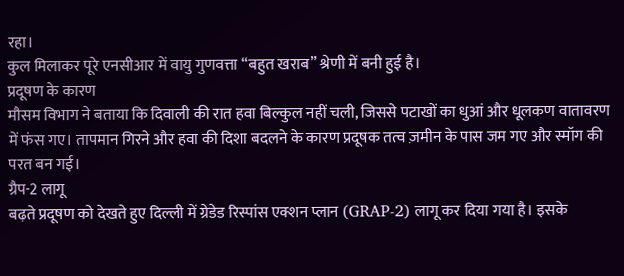रहा।
कुल मिलाकर पूरे एनसीआर में वायु गुणवत्ता “बहुत खराब” श्रेणी में बनी हुई है।
प्रदूषण के कारण
मौसम विभाग ने बताया कि दिवाली की रात हवा बिल्कुल नहीं चली, जिससे पटाखों का धुआं और धूलकण वातावरण में फंस गए। तापमान गिरने और हवा की दिशा बदलने के कारण प्रदूषक तत्व ज़मीन के पास जम गए और स्मॉग की परत बन गई।
ग्रैप-2 लागू
बढ़ते प्रदूषण को देखते हुए दिल्ली में ग्रेडेड रिस्पांस एक्शन प्लान (GRAP-2) लागू कर दिया गया है। इसके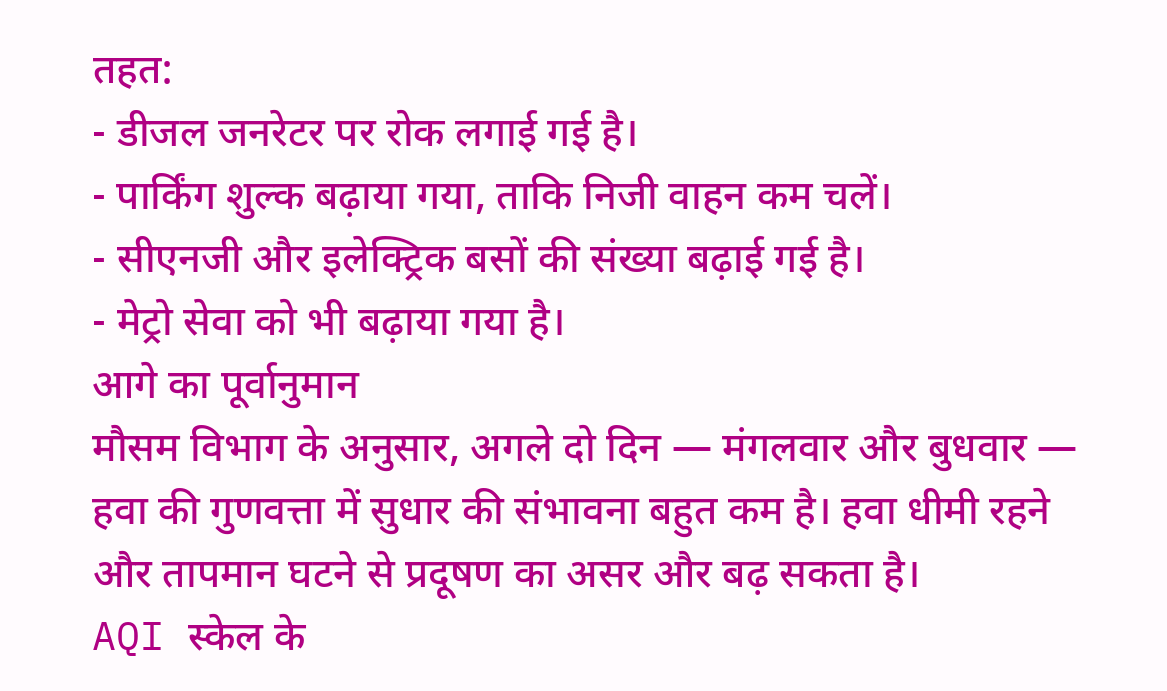तहत:
- डीजल जनरेटर पर रोक लगाई गई है।
- पार्किंग शुल्क बढ़ाया गया, ताकि निजी वाहन कम चलें।
- सीएनजी और इलेक्ट्रिक बसों की संख्या बढ़ाई गई है।
- मेट्रो सेवा को भी बढ़ाया गया है।
आगे का पूर्वानुमान
मौसम विभाग के अनुसार, अगले दो दिन — मंगलवार और बुधवार — हवा की गुणवत्ता में सुधार की संभावना बहुत कम है। हवा धीमी रहने और तापमान घटने से प्रदूषण का असर और बढ़ सकता है।
AQI स्केल के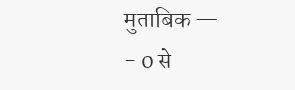मुताबिक —
- 0 से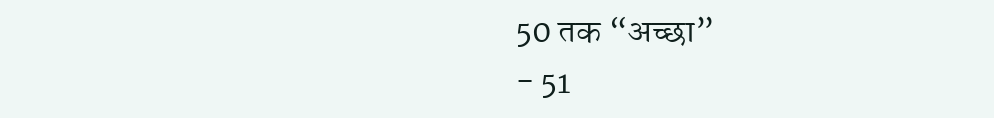50 तक “अच्छा”
- 51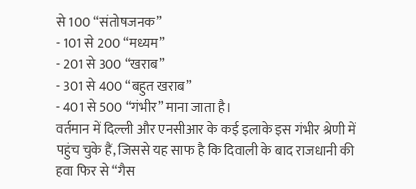से 100 “संतोषजनक”
- 101 से 200 “मध्यम”
- 201 से 300 “खराब”
- 301 से 400 “बहुत खराब”
- 401 से 500 “गंभीर” माना जाता है।
वर्तमान में दिल्ली और एनसीआर के कई इलाके इस गंभीर श्रेणी में पहुंच चुके हैं, जिससे यह साफ है कि दिवाली के बाद राजधानी की हवा फिर से “गैस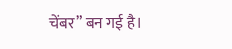चेंबर” बन गई है।